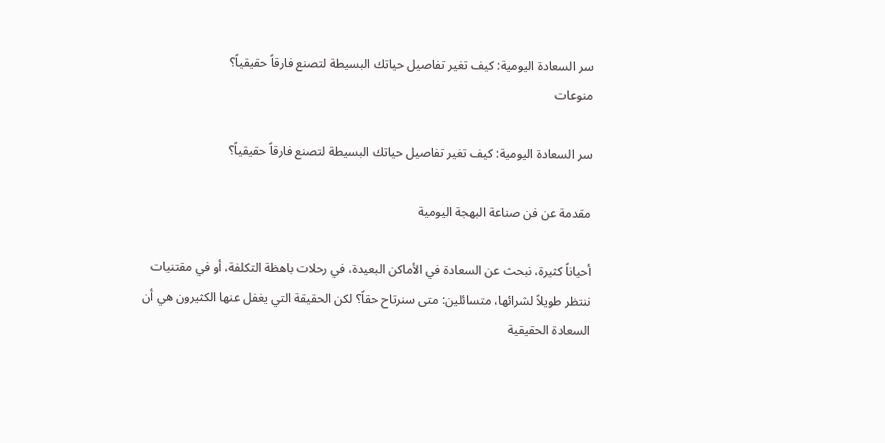سر السعادة اليومية: كيف تغير تفاصيل حياتك البسيطة لتصنع فارقاً حقيقياً؟
منوعات

سر السعادة اليومية: كيف تغير تفاصيل حياتك البسيطة لتصنع فارقاً حقيقياً؟

مقدمة عن فن صناعة البهجة اليومية

أحياناً كثيرة، نبحث عن السعادة في الأماكن البعيدة، في رحلات باهظة التكلفة، أو في مقتنيات ننتظر طويلاً لشرائها، متسائلين: متى سنرتاح حقاً؟ لكن الحقيقة التي يغفل عنها الكثيرون هي أن السعادة الحقيقية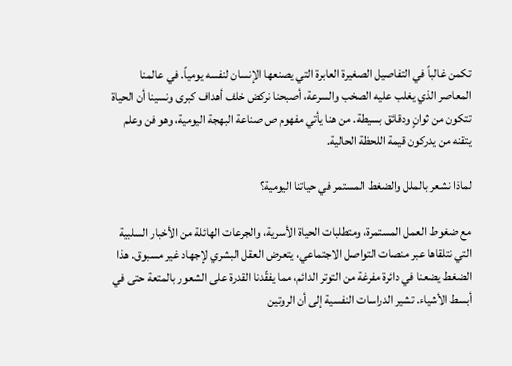تكمن غالباً في التفاصيل الصغيرة العابرة التي يصنعها الإنسان لنفسه يومياً. في عالمنا المعاصر الذي يغلب عليه الصخب والسرعة، أصبحنا نركض خلف أهداف كبرى ونسينا أن الحياة تتكون من ثوانٍ ودقائق بسيطة. من هنا يأتي مفهوم ص صناعة البهجة اليومية، وهو فن وعلم يتقنه من يدركون قيمة اللحظة الحالية.

لماذا نشعر بالملل والضغط المستمر في حياتنا اليومية؟

مع ضغوط العمل المستمرة، ومتطلبات الحياة الأسرية، والجرعات الهائلة من الأخبار السلبية التي نتلقاها عبر منصات التواصل الاجتماعي، يتعرض العقل البشري لإجهاد غير مسبوق. هذا الضغط يضعنا في دائرة مفرغة من التوتر الدائم، مما يفقّدنا القدرة على الشعور بالمتعة حتى في أبسط الأشياء. تشير الدراسات النفسية إلى أن الروتين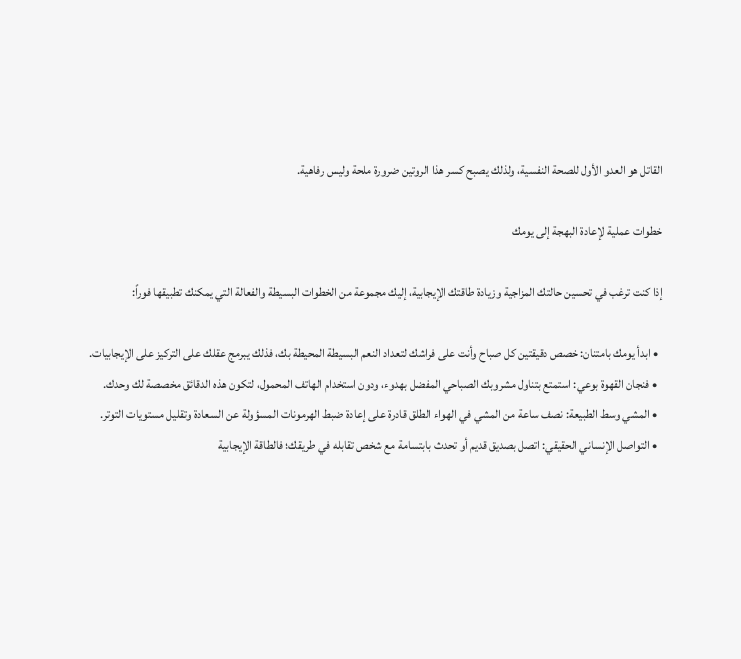القاتل هو العدو الأول للصحة النفسية، ولذلك يصبح كسر هذا الروتين ضرورة ملحة وليس رفاهية.

خطوات عملية لإعادة البهجة إلى يومك

إذا كنت ترغب في تحسين حالتك المزاجية وزيادة طاقتك الإيجابية، إليك مجموعة من الخطوات البسيطة والفعالة التي يمكنك تطبيقها فوراً:

  • ابدأ يومك بامتنان: خصص دقيقتين كل صباح وأنت على فراشك لتعداد النعم البسيطة المحيطة بك، فذلك يبرمج عقلك على التركيز على الإيجابيات.
  • فنجان القهوة بوعي: استمتع بتناول مشروبك الصباحي المفضل بهدوء، ودون استخدام الهاتف المحمول، لتكون هذه الدقائق مخصصة لك وحدك.
  • المشي وسط الطبيعة: نصف ساعة من المشي في الهواء الطلق قادرة على إعادة ضبط الهرمونات المسؤولة عن السعادة وتقليل مستويات التوتر.
  • التواصل الإنساني الحقيقي: اتصل بصديق قديم أو تحدث بابتسامة مع شخص تقابله في طريقك؛ فالطاقة الإيجابية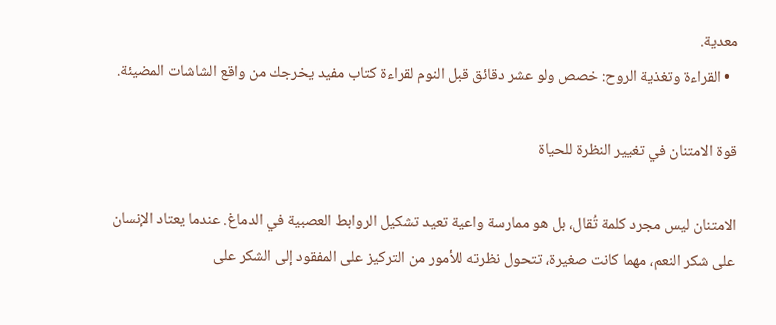معدية.
  • القراءة وتغذية الروح: خصص ولو عشر دقائق قبل النوم لقراءة كتاب مفيد يخرجك من واقع الشاشات المضيئة.

قوة الامتنان في تغيير النظرة للحياة

الامتنان ليس مجرد كلمة تُقال، بل هو ممارسة واعية تعيد تشكيل الروابط العصبية في الدماغ. عندما يعتاد الإنسان على شكر النعم، مهما كانت صغيرة، تتحول نظرته للأمور من التركيز على المفقود إلى الشكر على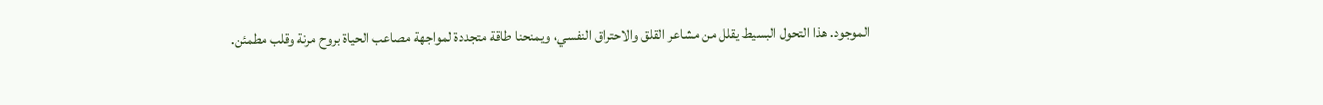الموجود. هذا التحول البسيط يقلل من مشاعر القلق والاحتراق النفسي، ويمنحنا طاقة متجددة لمواجهة مصاعب الحياة بروح مرنة وقلب مطمئن.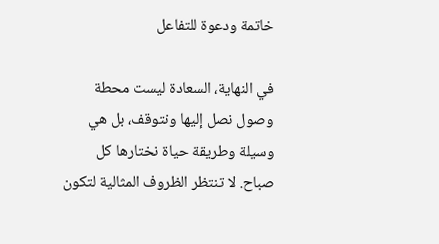خاتمة ودعوة للتفاعل

في النهاية، السعادة ليست محطة وصول نصل إليها ونتوقف، بل هي وسيلة وطريقة حياة نختارها كل صباح. لا تنتظر الظروف المثالية لتكون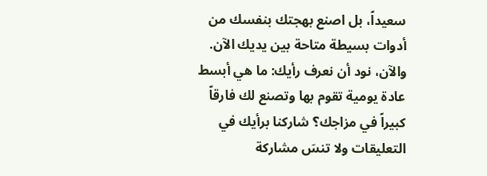سعيداً، بل اصنع بهجتك بنفسك من أدوات بسيطة متاحة بين يديك الآن. والآن، نود أن نعرف رأيك: ما هي أبسط عادة يومية تقوم بها وتصنع لك فارقاً كبيراً في مزاجك؟ شاركنا برأيك في التعليقات ولا تنسَ مشاركة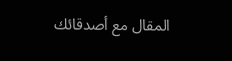المقال مع أصدقائك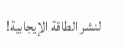لنشر الطاقة الإيجابية!